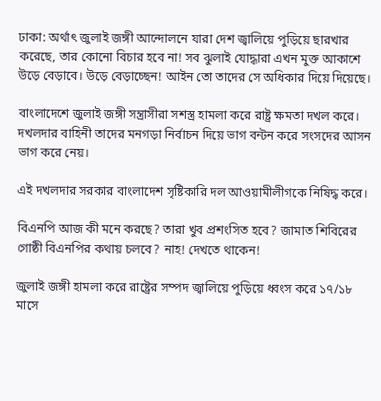ঢাকা: অর্থাৎ জুলাই জঙ্গী আন্দোলনে যারা দেশ জ্বালিয়ে পুড়িয়ে ছারখার করেছে, তার কোনো বিচার হবে না! সব ঝুলাই যোদ্ধারা এখন মুক্ত আকাশে উড়ে বেড়াবে। উড়ে বেড়াচ্ছেন! আইন তো তাদের সে অধিকার দিয়ে দিয়েছে।

বাংলাদেশে জুলাই জঙ্গী সন্ত্রাসীরা সশস্ত্র হামলা করে রাষ্ট্র ক্ষমতা দখল করে।
দখলদার বাহিনী তাদের মনগড়া নির্বাচন দিয়ে ভাগ বন্টন করে সংসদের আসন ভাগ করে নেয়।

এই দখলদার সরকার বাংলাদেশ সৃষ্টিকারি দল আওয়ামীলীগকে নিষিদ্ধ করে।

বিএনপি আজ কী মনে করছে? তারা খুব প্রশংসিত হবে? জামাত শিবিরের গোষ্ঠী বিএনপির কথায় চলবে? নাহ! দেখতে থাকেন!

জুলাই জঙ্গী হামলা করে রাষ্ট্রের সম্পদ জ্বালিয়ে পুড়িয়ে ধ্বংস করে ১৭/১৮ মাসে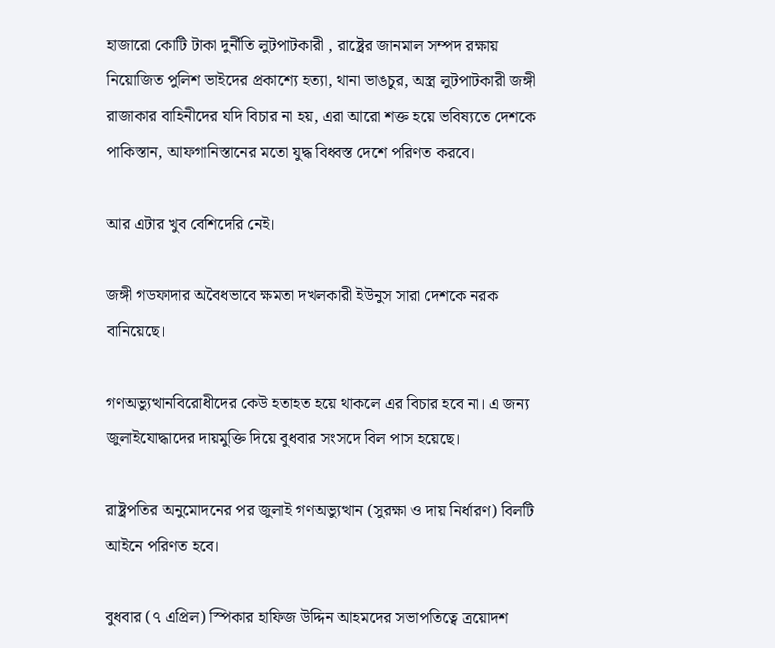হাজারো কোটি টাকা দুর্নীতি লুটপাটকারী , রাষ্ট্রের জানমাল সম্পদ রক্ষায় নিয়োজিত পুলিশ ভাইদের প্রকাশ্যে হত্যা, থানা ভাঙচুর, অস্ত্র লুটপাটকারী জঙ্গী রাজাকার বাহিনীদের যদি বিচার না হয়, এরা আরো শক্ত হয়ে ভবিষ্যতে দেশকে পাকিস্তান, আফগানিস্তানের মতো যুদ্ধ বিধ্বস্ত দেশে পরিণত করবে।

আর এটার খুব বেশিদেরি নেই।

জঙ্গী গডফাদার অবৈধভাবে ক্ষমতা দখলকারী ইউনুস সারা দেশকে নরক বানিয়েছে।

গণঅভ্যুত্থানবিরোধীদের কেউ হতাহত হয়ে থাকলে এর বিচার হবে না। এ জন্য জুলাইযোদ্ধাদের দায়মুক্তি দিয়ে বুধবার সংসদে বিল পাস হয়েছে।

রাষ্ট্রপতির অনুমোদনের পর জুলাই গণঅভ্যুত্থান (সুরক্ষা ও দায় নির্ধারণ) বিলটি আইনে পরিণত হবে।

বুধবার (৭ এপ্রিল) স্পিকার হাফিজ উদ্দিন আহমদের সভাপতিত্বে ত্রয়োদশ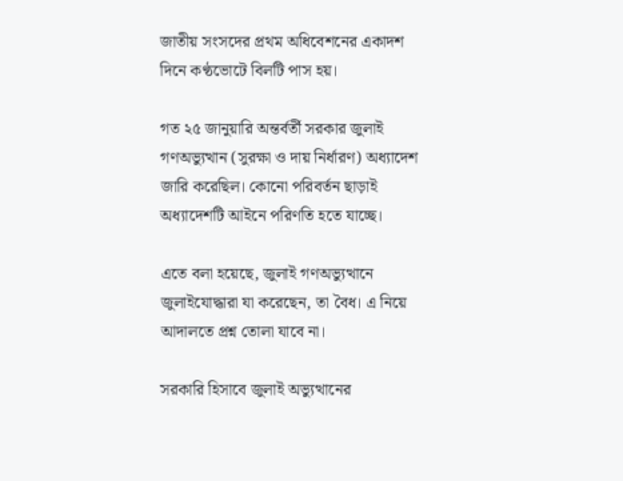জাতীয় সংসদের প্রথম অধিবেশনের একাদশ দিনে কণ্ঠভোটে বিলটি পাস হয়।

গত ২৫ জানুয়ারি অন্তর্বর্তী সরকার জুলাই গণঅভ্যুত্থান (সুরক্ষা ও দায় নির্ধারণ) অধ্যাদেশ জারি করেছিল। কোনো পরিবর্তন ছাড়াই অধ্যাদেশটি আইনে পরিণতি হতে যাচ্ছে।

এতে বলা হয়েছে, জুলাই গণঅভ্যুত্থানে জুলাইযোদ্ধারা যা করেছেন, তা বৈধ। এ নিয়ে আদালতে প্রশ্ন তোলা যাবে না।

সরকারি হিসাবে জুলাই অভ্যুত্থানের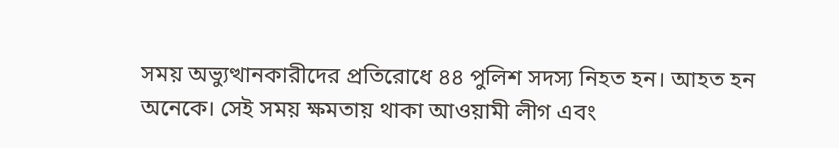সময় অভ্যুত্থানকারীদের প্রতিরোধে ৪৪ পুলিশ সদস্য নিহত হন। আহত হন অনেকে। সেই সময় ক্ষমতায় থাকা আওয়ামী লীগ এবং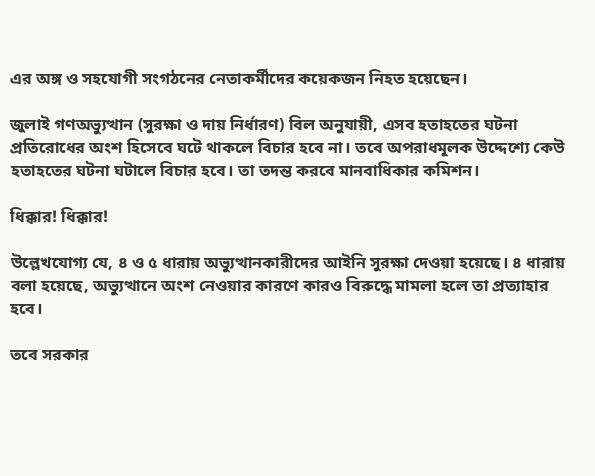এর অঙ্গ ও সহযোগী সংগঠনের নেতাকর্মীদের কয়েকজন নিহত হয়েছেন।

জুলাই গণঅভ্যুত্থান (সুরক্ষা ও দায় নির্ধারণ) বিল অনুযায়ী, এসব হতাহতের ঘটনা প্রতিরোধের অংশ হিসেবে ঘটে থাকলে বিচার হবে না। তবে অপরাধমূলক উদ্দেশ্যে কেউ হতাহতের ঘটনা ঘটালে বিচার হবে। তা তদন্ত করবে মানবাধিকার কমিশন।

ধিক্কার! ধিক্কার!

উল্লেখযোগ্য যে, ৪ ও ৫ ধারায় অভ্যুত্থানকারীদের আইনি সুরক্ষা দেওয়া হয়েছে। ৪ ধারায় বলা হয়েছে, অভ্যুত্থানে অংশ নেওয়ার কারণে কারও বিরুদ্ধে মামলা হলে তা প্রত্যাহার হবে।

তবে সরকার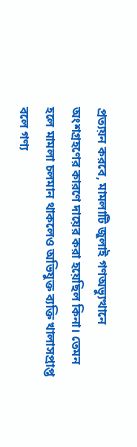প্রত্যয়ন করবে, মামলাটি জুলাই গণঅভ্যুত্থানে অংশগ্রহণের কারণে দায়ের করা হয়েছিল কিনা। তেমন হলে মামলা চলমান থাকলেও অভিযুক্ত ব্যক্তি খালাসপ্রাপ্ত বলে গণ্য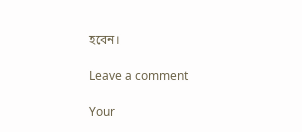হবেন।

Leave a comment

Your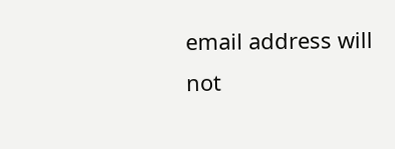email address will not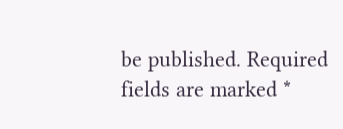be published. Required fields are marked *